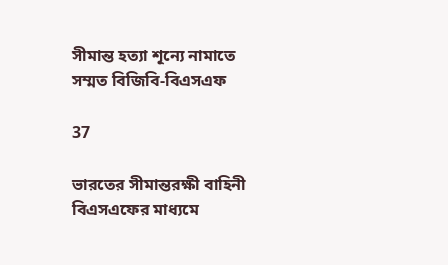সীমান্ত হত্যা শূন্যে নামাতে সম্মত বিজিবি-বিএসএফ

37

ভারতের সীমান্তরক্ষী বাহিনী বিএসএফের মাধ্যমে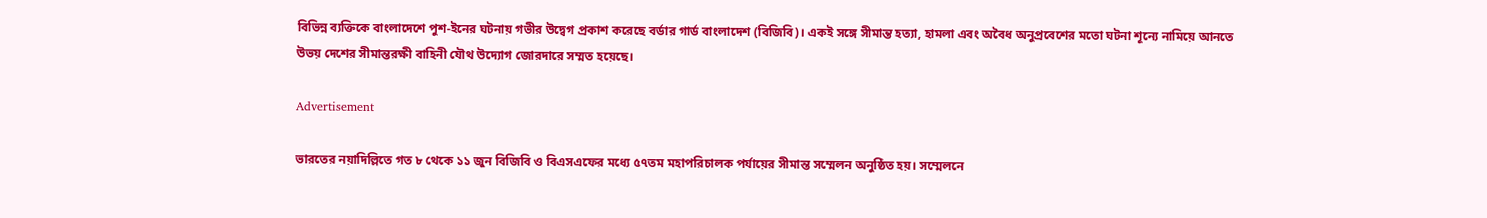বিভিন্ন ব্যক্তিকে বাংলাদেশে পুশ-ইনের ঘটনায় গভীর উদ্বেগ প্রকাশ করেছে বর্ডার গার্ড বাংলাদেশ (বিজিবি)। একই সঙ্গে সীমান্ত হত্যা, হামলা এবং অবৈধ অনুপ্রবেশের মতো ঘটনা শূন্যে নামিয়ে আনতে উভয় দেশের সীমান্তরক্ষী বাহিনী যৌথ উদ্যোগ জোরদারে সম্মত হয়েছে।

Advertisement

ভারতের নয়াদিল্লিতে গত ৮ থেকে ১১ জুন বিজিবি ও বিএসএফের মধ্যে ৫৭তম মহাপরিচালক পর্যায়ের সীমান্ত সম্মেলন অনুষ্ঠিত হয়। সম্মেলনে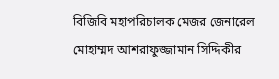বিজিবি মহাপরিচালক মেজর জেনারেল মোহাম্মদ আশরাফুজ্জামান সিদ্দিকীর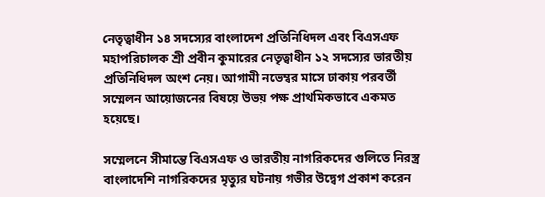নেতৃত্বাধীন ১৪ সদস্যের বাংলাদেশ প্রতিনিধিদল এবং বিএসএফ মহাপরিচালক শ্রী প্রবীন কুমারের নেতৃত্বাধীন ১২ সদস্যের ভারতীয় প্রতিনিধিদল অংশ নেয়। আগামী নভেম্বর মাসে ঢাকায় পরবর্তী সম্মেলন আয়োজনের বিষয়ে উভয় পক্ষ প্রাথমিকভাবে একমত হয়েছে।

সম্মেলনে সীমান্তে বিএসএফ ও ভারতীয় নাগরিকদের গুলিতে নিরস্ত্র বাংলাদেশি নাগরিকদের মৃত্যুর ঘটনায় গভীর উদ্বেগ প্রকাশ করেন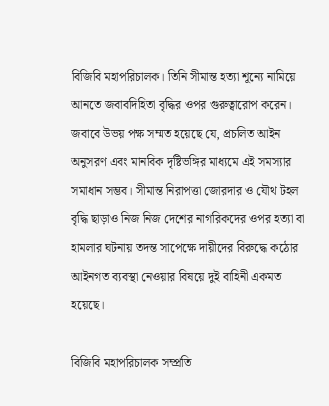বিজিবি মহাপরিচালক। তিনি সীমান্ত হত্যা শূন্যে নামিয়ে আনতে জবাবদিহিতা বৃদ্ধির ওপর গুরুত্বারোপ করেন। জবাবে উভয় পক্ষ সম্মত হয়েছে যে, প্রচলিত আইন অনুসরণ এবং মানবিক দৃষ্টিভঙ্গির মাধ্যমে এই সমস্যার সমাধান সম্ভব। সীমান্ত নিরাপত্তা জোরদার ও যৌথ টহল বৃদ্ধি ছাড়াও নিজ নিজ দেশের নাগরিকদের ওপর হত্যা বা হামলার ঘটনায় তদন্ত সাপেক্ষে দায়ীদের বিরুদ্ধে কঠোর আইনগত ব্যবস্থা নেওয়ার বিষয়ে দুই বাহিনী একমত হয়েছে।

বিজিবি মহাপরিচালক সম্প্রতি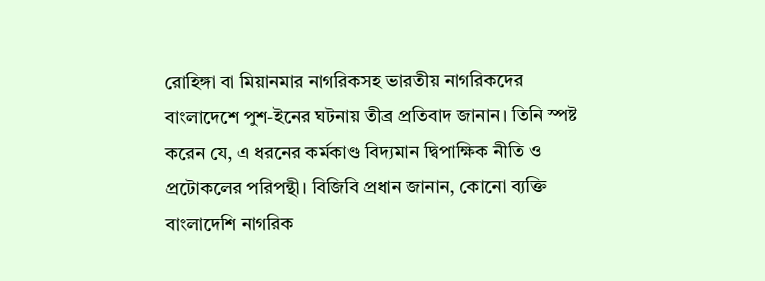রোহিঙ্গা বা মিয়ানমার নাগরিকসহ ভারতীয় নাগরিকদের বাংলাদেশে পুশ-ইনের ঘটনায় তীব্র প্রতিবাদ জানান। তিনি স্পষ্ট করেন যে, এ ধরনের কর্মকাণ্ড বিদ্যমান দ্বিপাক্ষিক নীতি ও প্রটোকলের পরিপন্থী। বিজিবি প্রধান জানান, কোনো ব্যক্তি বাংলাদেশি নাগরিক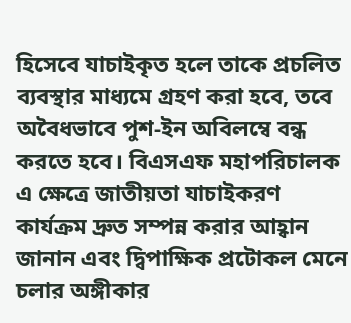হিসেবে যাচাইকৃত হলে তাকে প্রচলিত ব্যবস্থার মাধ্যমে গ্রহণ করা হবে, তবে অবৈধভাবে পুশ-ইন অবিলম্বে বন্ধ করতে হবে। বিএসএফ মহাপরিচালক এ ক্ষেত্রে জাতীয়তা যাচাইকরণ কার্যক্রম দ্রুত সম্পন্ন করার আহ্বান জানান এবং দ্বিপাক্ষিক প্রটোকল মেনে চলার অঙ্গীকার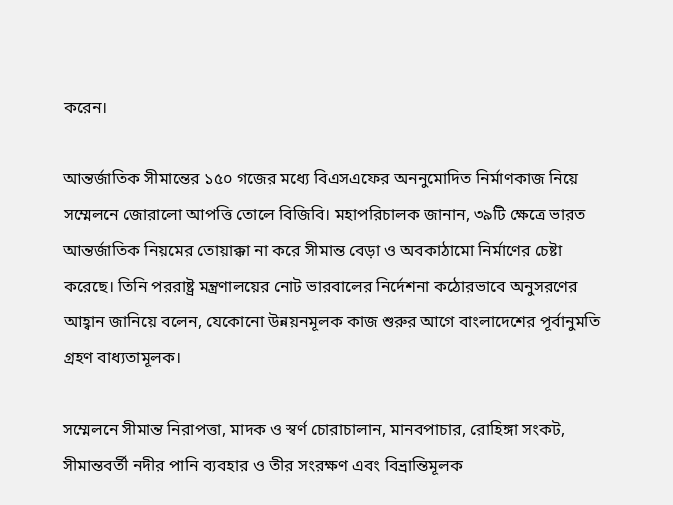করেন।

আন্তর্জাতিক সীমান্তের ১৫০ গজের মধ্যে বিএসএফের অননুমোদিত নির্মাণকাজ নিয়ে সম্মেলনে জোরালো আপত্তি তোলে বিজিবি। মহাপরিচালক জানান, ৩৯টি ক্ষেত্রে ভারত আন্তর্জাতিক নিয়মের তোয়াক্কা না করে সীমান্ত বেড়া ও অবকাঠামো নির্মাণের চেষ্টা করেছে। তিনি পররাষ্ট্র মন্ত্রণালয়ের নোট ভারবালের নির্দেশনা কঠোরভাবে অনুসরণের আহ্বান জানিয়ে বলেন, যেকোনো উন্নয়নমূলক কাজ শুরুর আগে বাংলাদেশের পূর্বানুমতি গ্রহণ বাধ্যতামূলক।

সম্মেলনে সীমান্ত নিরাপত্তা, মাদক ও স্বর্ণ চোরাচালান, মানবপাচার, রোহিঙ্গা সংকট, সীমান্তবর্তী নদীর পানি ব্যবহার ও তীর সংরক্ষণ এবং বিভ্রান্তিমূলক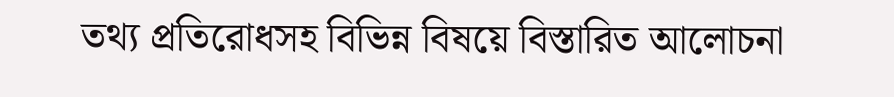তথ্য প্রতিরোধসহ বিভিন্ন বিষয়ে বিস্তারিত আলোচনা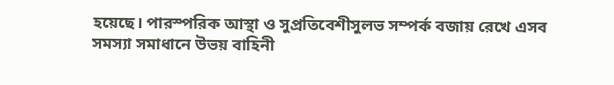হয়েছে। পারস্পরিক আস্থা ও সুপ্রতিবেশীসুলভ সম্পর্ক বজায় রেখে এসব সমস্যা সমাধানে উভয় বাহিনী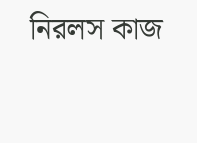নিরলস কাজ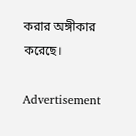করার অঙ্গীকার করেছে।

Advertisement